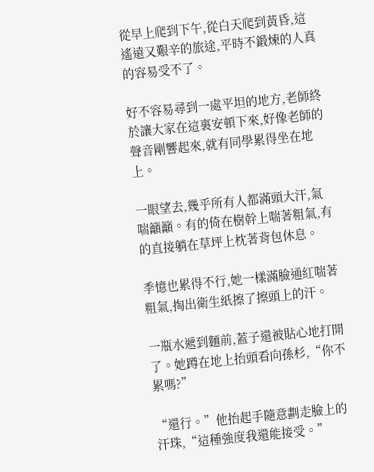從早上爬到下午,從白天爬到黃昏,這遙遠又艱辛的旅途,平時不鍛煉的人真的容易受不了。

好不容易尋到一處平坦的地方,老師終於讓大家在這裏安頓下來,好像老師的聲音剛響起來,就有同學累得坐在地上。

一眼望去,幾乎所有人都滿頭大汗,氣喘籲籲。有的倚在樹幹上喘著粗氣,有的直接躺在草坪上枕著背包休息。

季憶也累得不行,她一樣滿臉通紅喘著粗氣,掏出衛生紙擦了擦頭上的汗。

一瓶水遞到麵前,蓋子還被貼心地打開了。她蹲在地上抬頭看向孫杉,“你不累嗎?”

“還行。”他抬起手隨意劃走臉上的汗珠,“這種強度我還能接受。”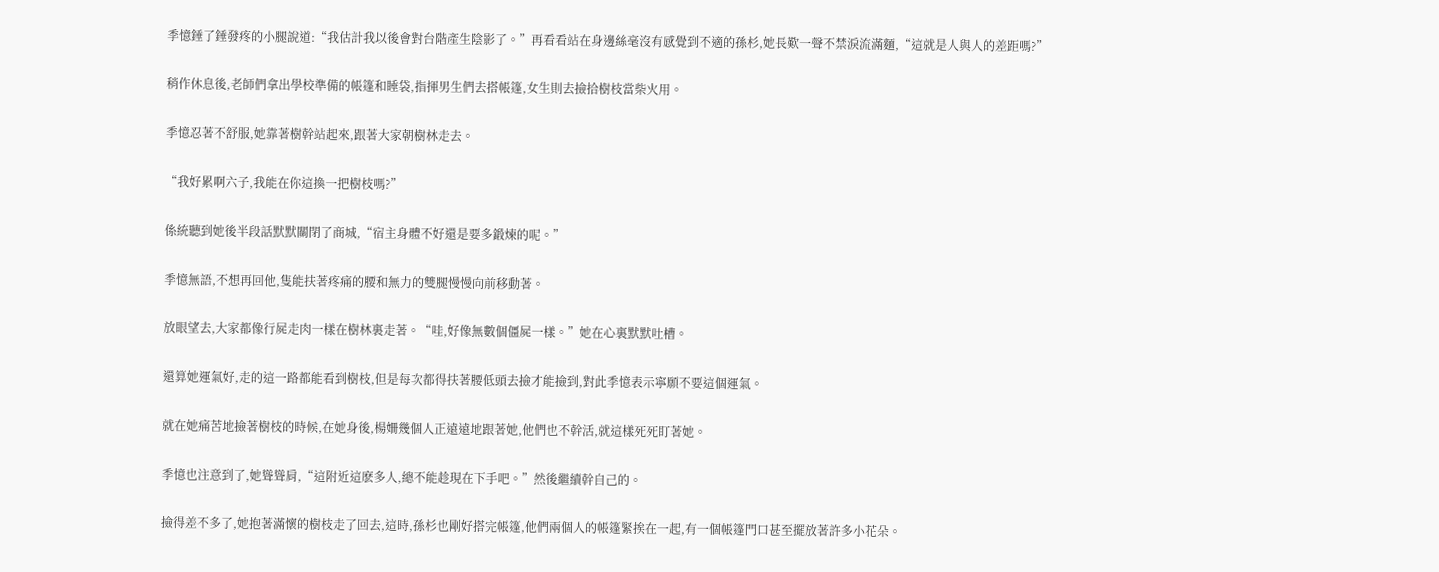季憶錘了錘發疼的小腿說道:“我估計我以後會對台階產生陰影了。”再看看站在身邊絲毫沒有感覺到不適的孫杉,她長歎一聲不禁淚流滿麵,“這就是人與人的差距嗎?”

稍作休息後,老師們拿出學校準備的帳篷和睡袋,指揮男生們去搭帳篷,女生則去撿拾樹枝當柴火用。

季憶忍著不舒服,她靠著樹幹站起來,跟著大家朝樹林走去。

“我好累啊六子,我能在你這換一把樹枝嗎?”

係統聽到她後半段話默默關閉了商城,“宿主身體不好還是要多鍛煉的呢。”

季憶無語,不想再回他,隻能扶著疼痛的腰和無力的雙腿慢慢向前移動著。

放眼望去,大家都像行屍走肉一樣在樹林裏走著。“哇,好像無數個僵屍一樣。”她在心裏默默吐槽。

還算她運氣好,走的這一路都能看到樹枝,但是每次都得扶著腰低頭去撿才能撿到,對此季憶表示寧願不要這個運氣。

就在她痛苦地撿著樹枝的時候,在她身後,楊姍幾個人正遠遠地跟著她,他們也不幹活,就這樣死死盯著她。

季憶也注意到了,她聳聳肩,“這附近這麽多人,總不能趁現在下手吧。”然後繼續幹自己的。

撿得差不多了,她抱著滿懷的樹枝走了回去,這時,孫杉也剛好搭完帳篷,他們兩個人的帳篷緊挨在一起,有一個帳篷門口甚至擺放著許多小花朵。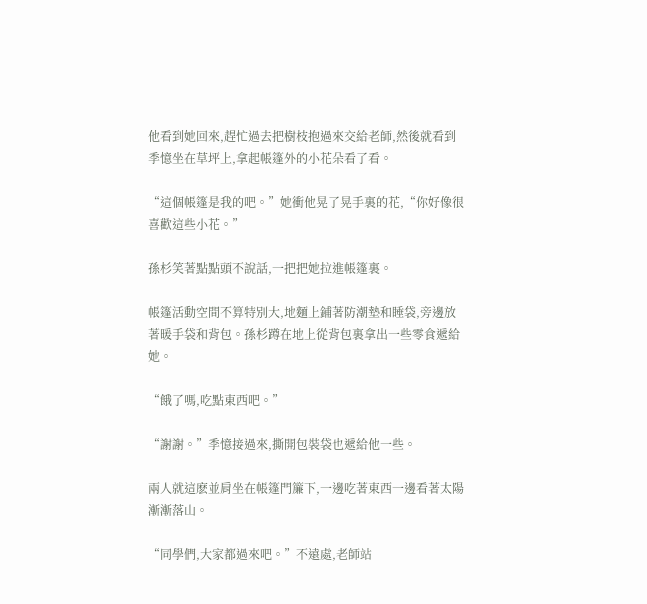他看到她回來,趕忙過去把樹枝抱過來交給老師,然後就看到季憶坐在草坪上,拿起帳篷外的小花朵看了看。

“這個帳篷是我的吧。”她衝他晃了晃手裏的花,“你好像很喜歡這些小花。”

孫杉笑著點點頭不說話,一把把她拉進帳篷裏。

帳篷活動空間不算特別大,地麵上鋪著防潮墊和睡袋,旁邊放著暖手袋和背包。孫杉蹲在地上從背包裏拿出一些零食遞給她。

“餓了嗎,吃點東西吧。”

“謝謝。”季憶接過來,撕開包裝袋也遞給他一些。

兩人就這麽並肩坐在帳篷門簾下,一邊吃著東西一邊看著太陽漸漸落山。

“同學們,大家都過來吧。”不遠處,老師站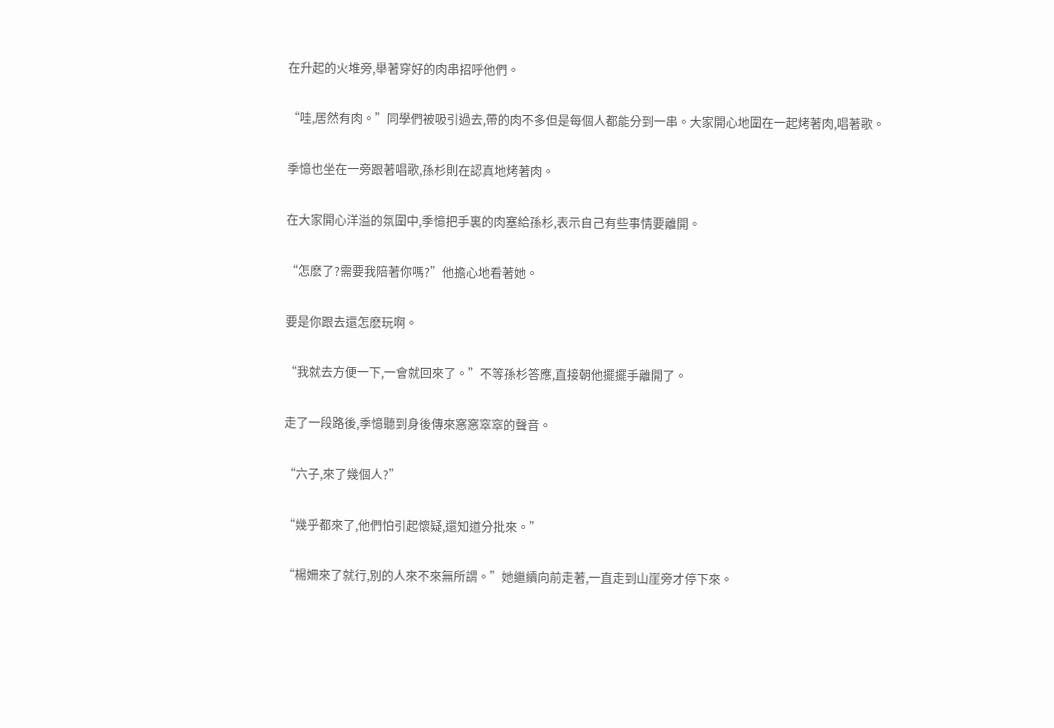在升起的火堆旁,舉著穿好的肉串招呼他們。

“哇,居然有肉。”同學們被吸引過去,帶的肉不多但是每個人都能分到一串。大家開心地圍在一起烤著肉,唱著歌。

季憶也坐在一旁跟著唱歌,孫杉則在認真地烤著肉。

在大家開心洋溢的氛圍中,季憶把手裏的肉塞給孫杉,表示自己有些事情要離開。

“怎麽了?需要我陪著你嗎?”他擔心地看著她。

要是你跟去還怎麽玩啊。

“我就去方便一下,一會就回來了。”不等孫杉答應,直接朝他擺擺手離開了。

走了一段路後,季憶聽到身後傳來窸窸窣窣的聲音。

“六子,來了幾個人?”

“幾乎都來了,他們怕引起懷疑,還知道分批來。”

“楊姍來了就行,別的人來不來無所謂。”她繼續向前走著,一直走到山崖旁才停下來。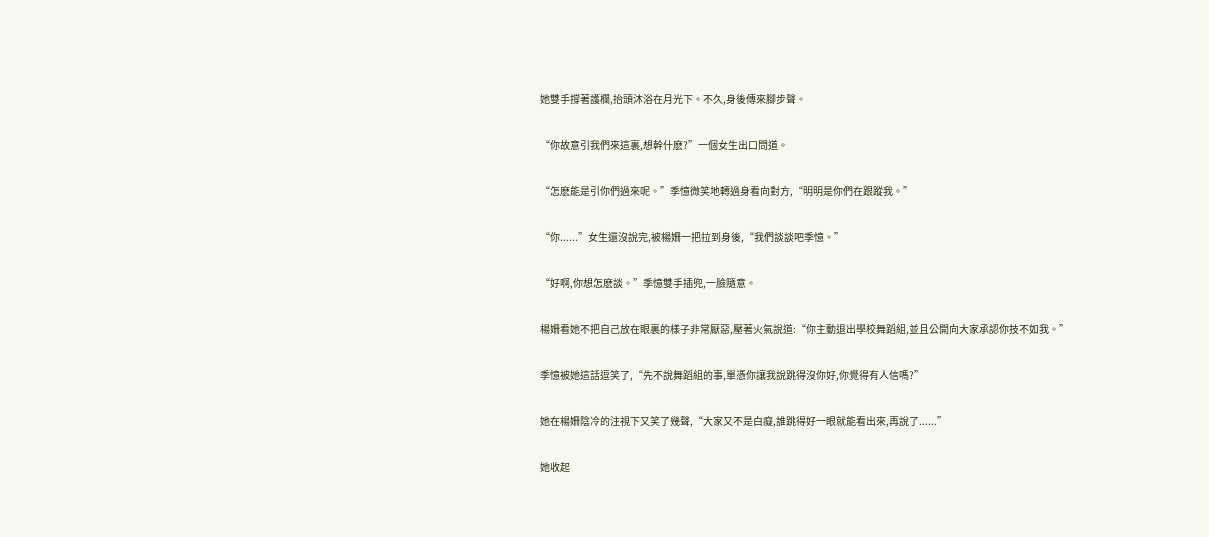她雙手撐著護欄,抬頭沐浴在月光下。不久,身後傳來腳步聲。

“你故意引我們來這裏,想幹什麽?”一個女生出口問道。

“怎麽能是引你們過來呢。”季憶微笑地轉過身看向對方,“明明是你們在跟蹤我。”

“你......”女生還沒說完,被楊姍一把拉到身後,“我們談談吧季憶。”

“好啊,你想怎麽談。”季憶雙手插兜,一臉隨意。

楊姍看她不把自己放在眼裏的樣子非常厭惡,壓著火氣說道:“你主動退出學校舞蹈組,並且公開向大家承認你技不如我。”

季憶被她這話逗笑了,“先不說舞蹈組的事,單憑你讓我說跳得沒你好,你覺得有人信嗎?”

她在楊姍陰冷的注視下又笑了幾聲,“大家又不是白癡,誰跳得好一眼就能看出來,再說了......”

她收起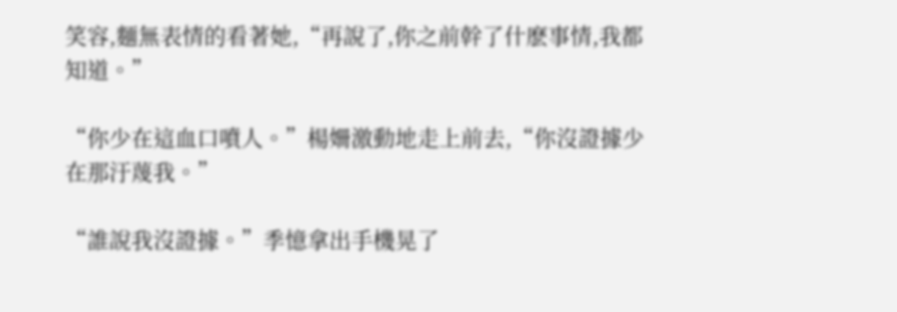笑容,麵無表情的看著她,“再說了,你之前幹了什麽事情,我都知道。”

“你少在這血口噴人。”楊姍激動地走上前去,“你沒證據少在那汙蔑我。”

“誰說我沒證據。”季憶拿出手機晃了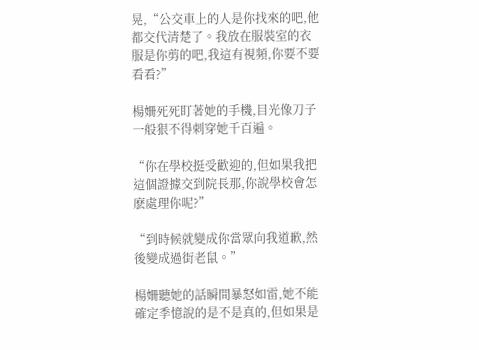晃,“公交車上的人是你找來的吧,他都交代清楚了。我放在服裝室的衣服是你剪的吧,我這有視頻,你要不要看看?”

楊姍死死盯著她的手機,目光像刀子一般狠不得刺穿她千百遍。

“你在學校挺受歡迎的,但如果我把這個證據交到院長那,你說學校會怎麽處理你呢?”

“到時候就變成你當眾向我道歉,然後變成過街老鼠。”

楊姍聽她的話瞬間暴怒如雷,她不能確定季憶說的是不是真的,但如果是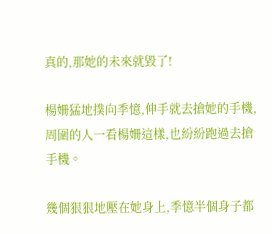真的,那她的未來就毀了!

楊姍猛地撲向季憶,伸手就去搶她的手機,周圍的人一看楊姍這樣,也紛紛跑過去搶手機。

幾個狠狠地壓在她身上,季憶半個身子都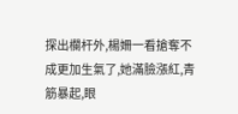探出欄杆外,楊姍一看搶奪不成更加生氣了,她滿臉漲紅,青筋暴起,眼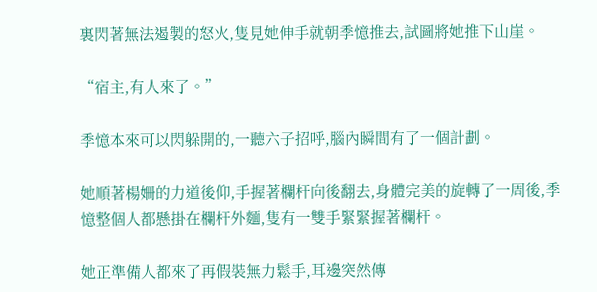裏閃著無法遏製的怒火,隻見她伸手就朝季憶推去,試圖將她推下山崖。

“宿主,有人來了。”

季憶本來可以閃躲開的,一聽六子招呼,腦內瞬間有了一個計劃。

她順著楊姍的力道後仰,手握著欄杆向後翻去,身體完美的旋轉了一周後,季憶整個人都懸掛在欄杆外麵,隻有一雙手緊緊握著欄杆。

她正準備人都來了再假裝無力鬆手,耳邊突然傳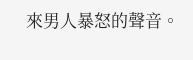來男人暴怒的聲音。